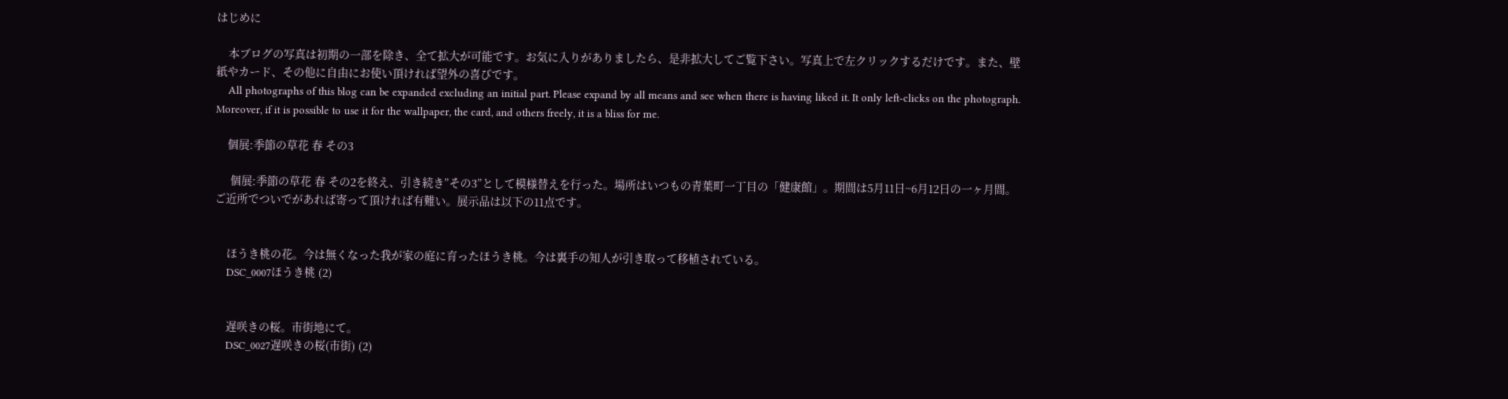はじめに

    本ブログの写真は初期の一部を除き、全て拡大が可能です。お気に入りがありましたら、是非拡大してご覧下さい。写真上で左クリックするだけです。また、壁紙やカード、その他に自由にお使い頂ければ望外の喜びです。
    All photographs of this blog can be expanded excluding an initial part. Please expand by all means and see when there is having liked it. It only left-clicks on the photograph. Moreover, if it is possible to use it for the wallpaper, the card, and others freely, it is a bliss for me.

    個展:季節の草花 春 その3

     個展:季節の草花 春 その2を終え、引き続き”その3”として模様替えを行った。場所はいつもの青葉町一丁目の「健康館」。期間は5月11日~6月12日の一ヶ月間。ご近所でついでがあれば寄って頂ければ有難い。展示品は以下の11点です。


    ほうき桃の花。今は無くなった我が家の庭に育ったほうき桃。今は裏手の知人が引き取って移植されている。
    DSC_0007ほうき桃 (2)


    遅咲きの桜。市街地にて。
    DSC_0027遅咲きの桜(市街) (2)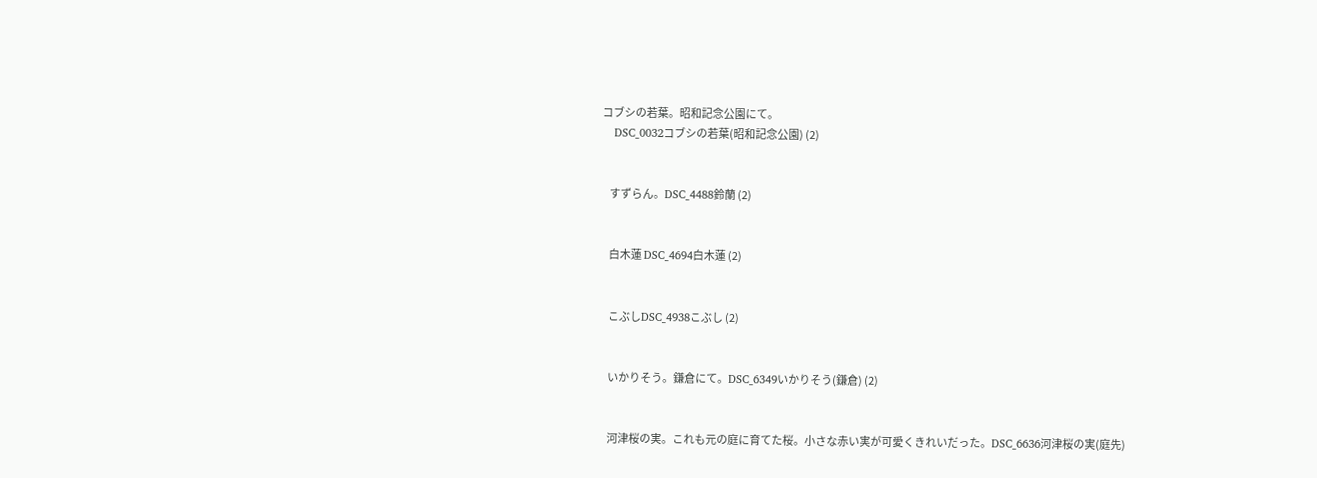コブシの若葉。昭和記念公園にて。
    DSC_0032コブシの若葉(昭和記念公園) (2)


    すずらん。DSC_4488鈴蘭 (2)


    白木蓮 DSC_4694白木蓮 (2)


    こぶしDSC_4938こぶし (2)


    いかりそう。鎌倉にて。DSC_6349いかりそう(鎌倉) (2)


    河津桜の実。これも元の庭に育てた桜。小さな赤い実が可愛くきれいだった。DSC_6636河津桜の実(庭先)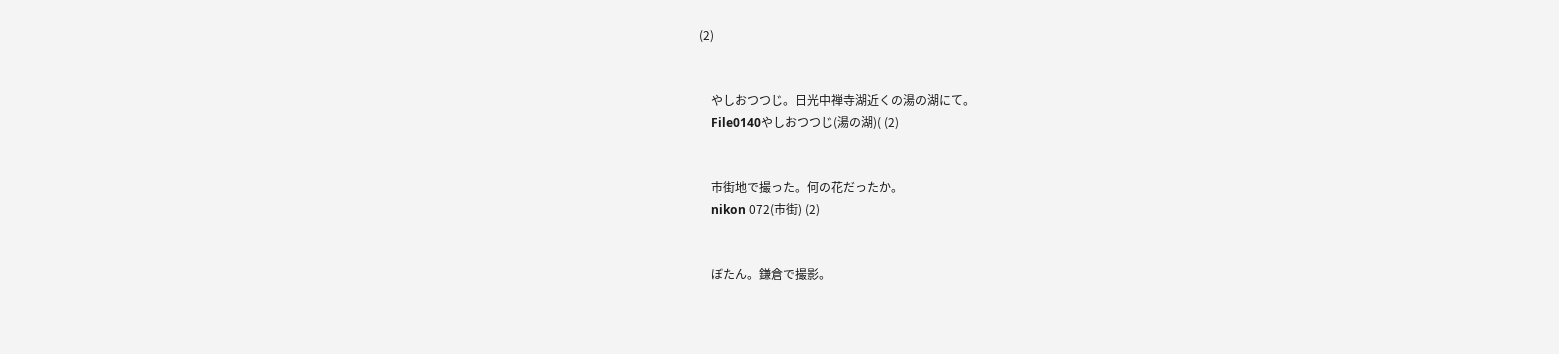(2)


    やしおつつじ。日光中禅寺湖近くの湯の湖にて。
    File0140やしおつつじ(湯の湖)( (2)


    市街地で撮った。何の花だったか。
    nikon 072(市街) (2)


    ぼたん。鎌倉で撮影。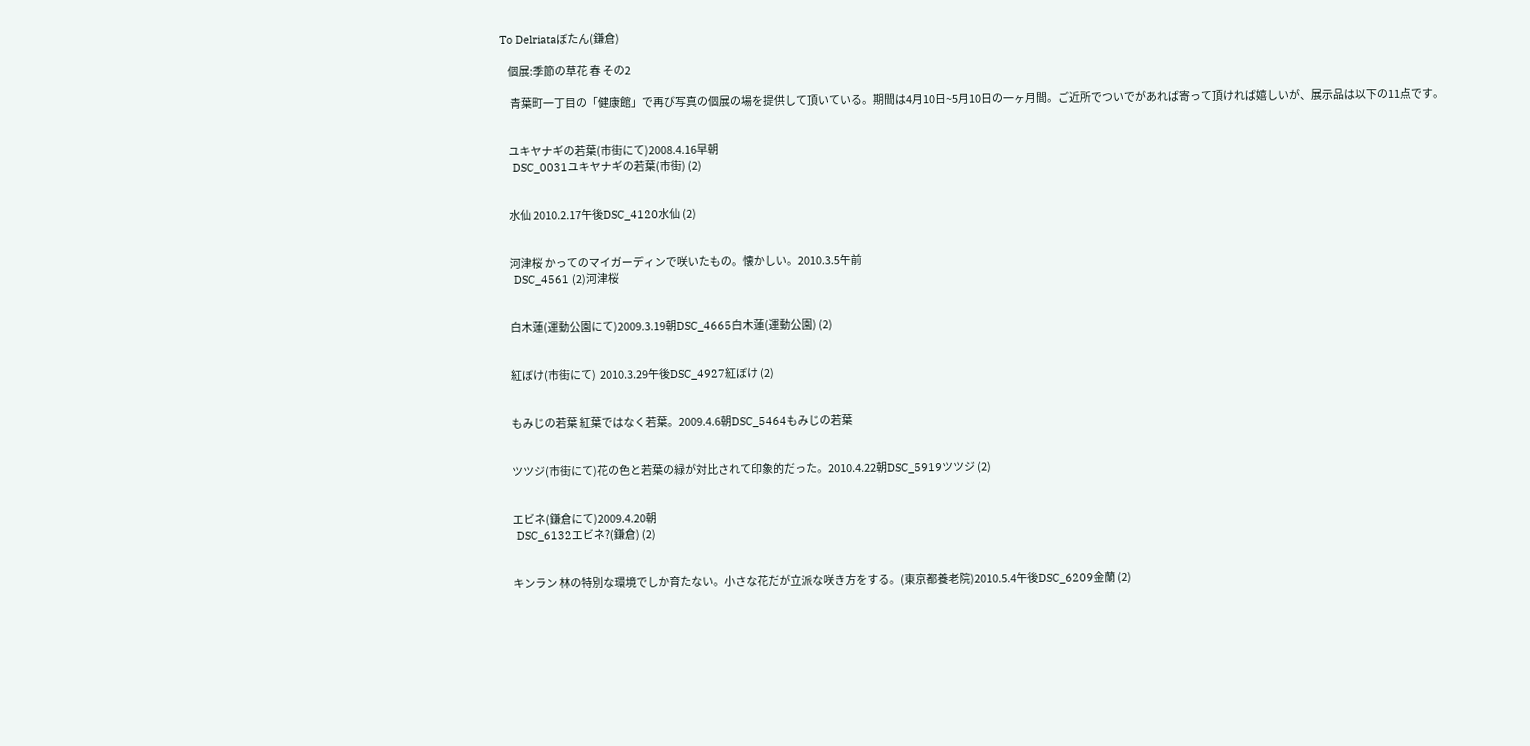To Delriataぼたん(鎌倉)

    個展:季節の草花 春 その2

     青葉町一丁目の「健康館」で再び写真の個展の場を提供して頂いている。期間は4月10日~5月10日の一ヶ月間。ご近所でついでがあれば寄って頂ければ嬉しいが、展示品は以下の11点です。


    ユキヤナギの若葉(市街にて)2008.4.16早朝
    DSC_0031ユキヤナギの若葉(市街) (2)


    水仙 2010.2.17午後DSC_4120水仙 (2)


    河津桜 かってのマイガーディンで咲いたもの。懐かしい。2010.3.5午前
    DSC_4561 (2)河津桜


    白木蓮(運動公園にて)2009.3.19朝DSC_4665白木蓮(運動公園) (2)


    紅ぼけ(市街にて)  2010.3.29午後DSC_4927紅ぼけ (2)


    もみじの若葉 紅葉ではなく若葉。2009.4.6朝DSC_5464もみじの若葉


    ツツジ(市街にて)花の色と若葉の緑が対比されて印象的だった。2010.4.22朝DSC_5919ツツジ (2)


    エビネ(鎌倉にて)2009.4.20朝
    DSC_6132エビネ?(鎌倉) (2)


    キンラン 林の特別な環境でしか育たない。小さな花だが立派な咲き方をする。(東京都養老院)2010.5.4午後DSC_6209金蘭 (2)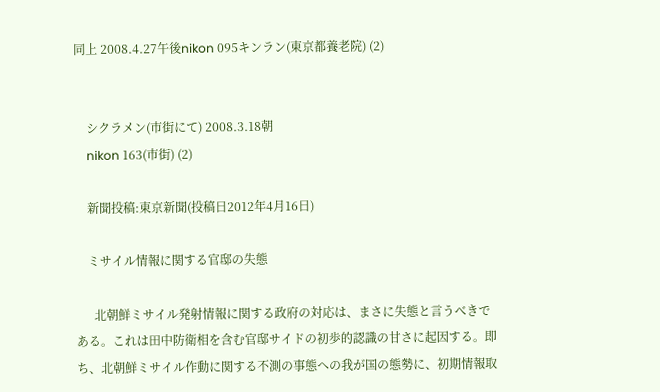同上 2008.4.27午後nikon 095キンラン(東京都養老院) (2)


    シクラメン(市街にて) 2008.3.18朝
    nikon 163(市街) (2)

    新聞投稿:東京新聞(投稿日2012年4月16日)

    ミサイル情報に関する官邸の失態

      北朝鮮ミサイル発射情報に関する政府の対応は、まさに失態と言うべきである。これは田中防衛相を含む官邸サイドの初歩的認識の甘さに起因する。即ち、北朝鮮ミサイル作動に関する不測の事態への我が国の態勢に、初期情報取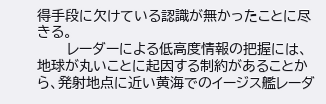得手段に欠けている認識が無かったことに尽きる。
      レーダーによる低高度情報の把握には、地球が丸いことに起因する制約があることから、発射地点に近い黄海でのイージス艦レーダ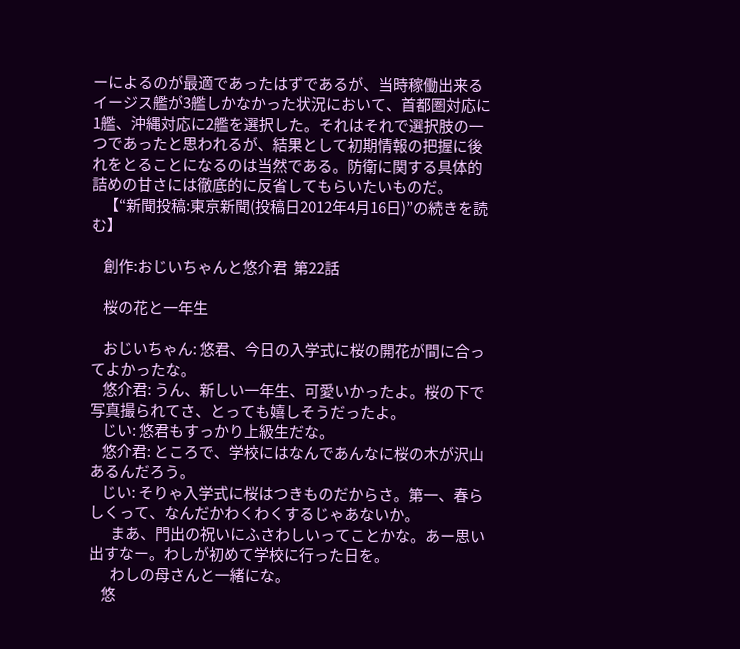ーによるのが最適であったはずであるが、当時稼働出来るイージス艦が3艦しかなかった状況において、首都圏対応に1艦、沖縄対応に2艦を選択した。それはそれで選択肢の一つであったと思われるが、結果として初期情報の把握に後れをとることになるのは当然である。防衛に関する具体的詰めの甘さには徹底的に反省してもらいたいものだ。
    【“新聞投稿:東京新聞(投稿日2012年4月16日)”の続きを読む】

    創作:おじいちゃんと悠介君  第22話

    桜の花と一年生

    おじいちゃん: 悠君、今日の入学式に桜の開花が間に合ってよかったな。
    悠介君: うん、新しい一年生、可愛いかったよ。桜の下で写真撮られてさ、とっても嬉しそうだったよ。
    じい: 悠君もすっかり上級生だな。
    悠介君: ところで、学校にはなんであんなに桜の木が沢山あるんだろう。
    じい: そりゃ入学式に桜はつきものだからさ。第一、春らしくって、なんだかわくわくするじゃあないか。
       まあ、門出の祝いにふさわしいってことかな。あー思い出すなー。わしが初めて学校に行った日を。
       わしの母さんと一緒にな。
    悠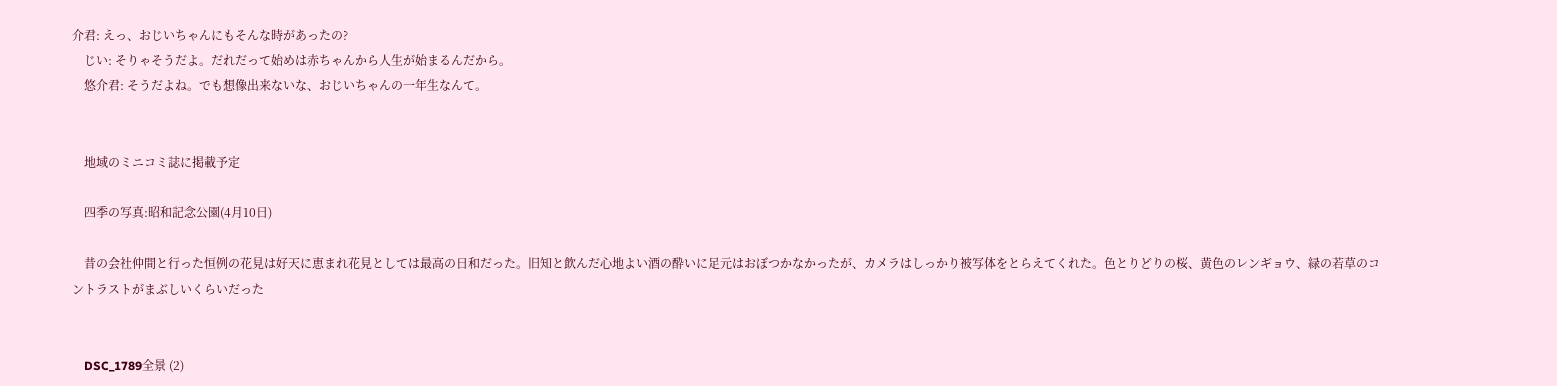介君: えっ、おじいちゃんにもそんな時があったの?
    じい: そりゃそうだよ。だれだって始めは赤ちゃんから人生が始まるんだから。
    悠介君: そうだよね。でも想像出来ないな、おじいちゃんの一年生なんて。


    地域のミニコミ誌に掲載予定

    四季の写真:昭和記念公園(4月10日)

    昔の会社仲間と行った恒例の花見は好天に恵まれ花見としては最高の日和だった。旧知と飲んだ心地よい酒の酔いに足元はおぼつかなかったが、カメラはしっかり被写体をとらえてくれた。色とりどりの桜、黄色のレンギョウ、緑の若草のコントラストがまぶしいくらいだった


    DSC_1789全景 (2)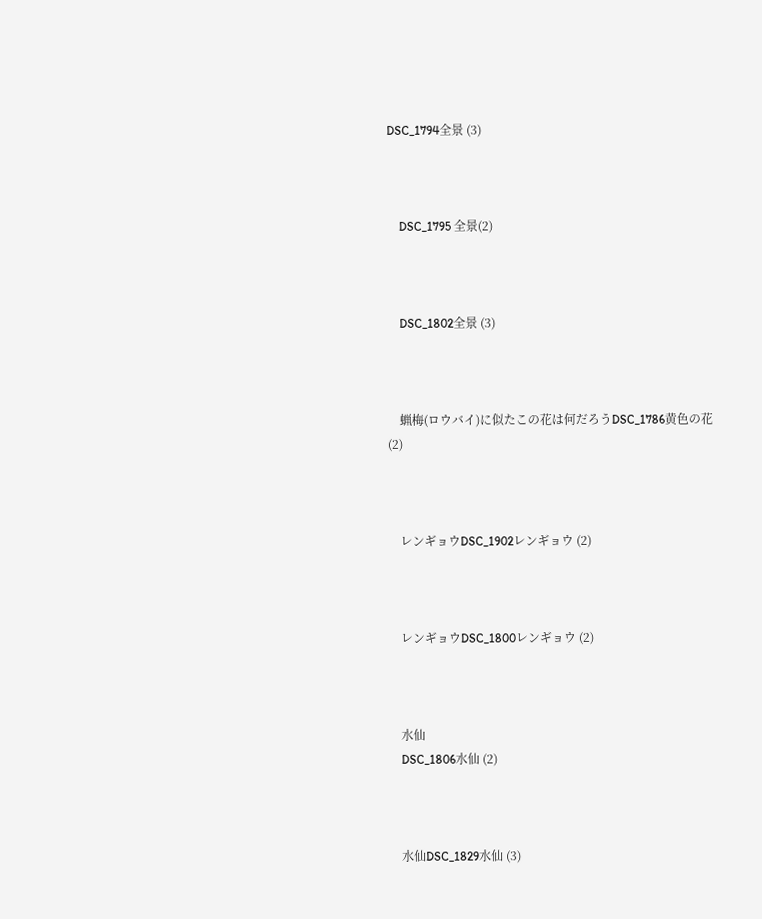DSC_1794全景 (3)



    DSC_1795 全景(2)



    DSC_1802全景 (3)



    蝋梅(ロウバイ)に似たこの花は何だろうDSC_1786黄色の花 (2)



    レンギョウDSC_1902レンギョウ (2)



    レンギョウDSC_1800レンギョウ (2)



    水仙
    DSC_1806水仙 (2)



    水仙DSC_1829水仙 (3)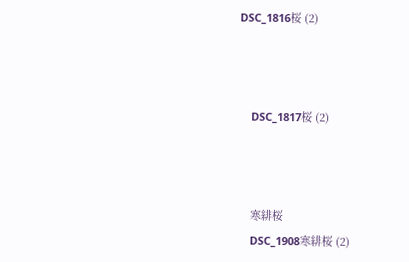DSC_1816桜 (2)



    DSC_1817桜 (2)



    寒緋桜
    DSC_1908寒緋桜 (2)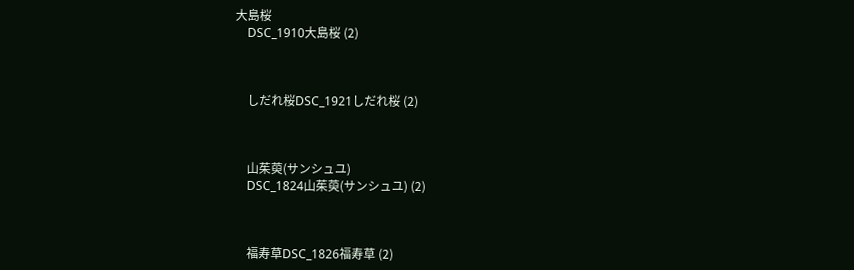大島桜
    DSC_1910大島桜 (2)



    しだれ桜DSC_1921しだれ桜 (2)



    山茱萸(サンシュユ)
    DSC_1824山茱萸(サンシュユ) (2)



    福寿草DSC_1826福寿草 (2)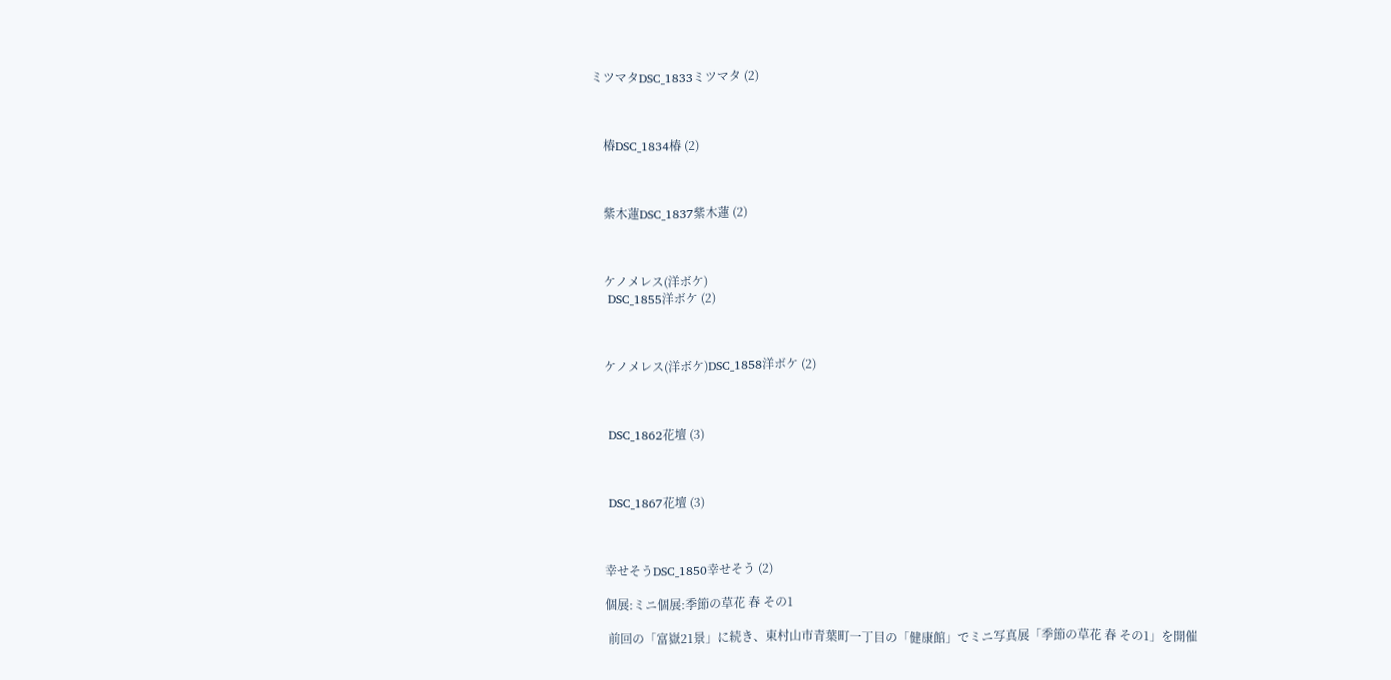ミツマタDSC_1833ミツマタ (2)



    椿DSC_1834椿 (2)



    紫木蓮DSC_1837紫木蓮 (2)



    ケノメレス(洋ボケ)
    DSC_1855洋ボケ (2)



    ケノメレス(洋ボケ)DSC_1858洋ボケ (2)



    DSC_1862花壇 (3)



    DSC_1867花壇 (3)



    幸せそうDSC_1850幸せそう (2)

    個展:ミニ個展:季節の草花 春 その1

     前回の「富嶽21景」に続き、東村山市青葉町一丁目の「健康館」でミニ写真展「季節の草花 春 その1」を開催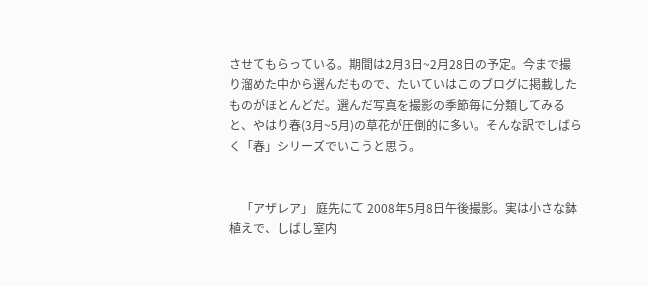させてもらっている。期間は2月3日~2月28日の予定。今まで撮り溜めた中から選んだもので、たいていはこのブログに掲載したものがほとんどだ。選んだ写真を撮影の季節毎に分類してみると、やはり春(3月~5月)の草花が圧倒的に多い。そんな訳でしばらく「春」シリーズでいこうと思う。


    「アザレア」 庭先にて 2008年5月8日午後撮影。実は小さな鉢植えで、しばし室内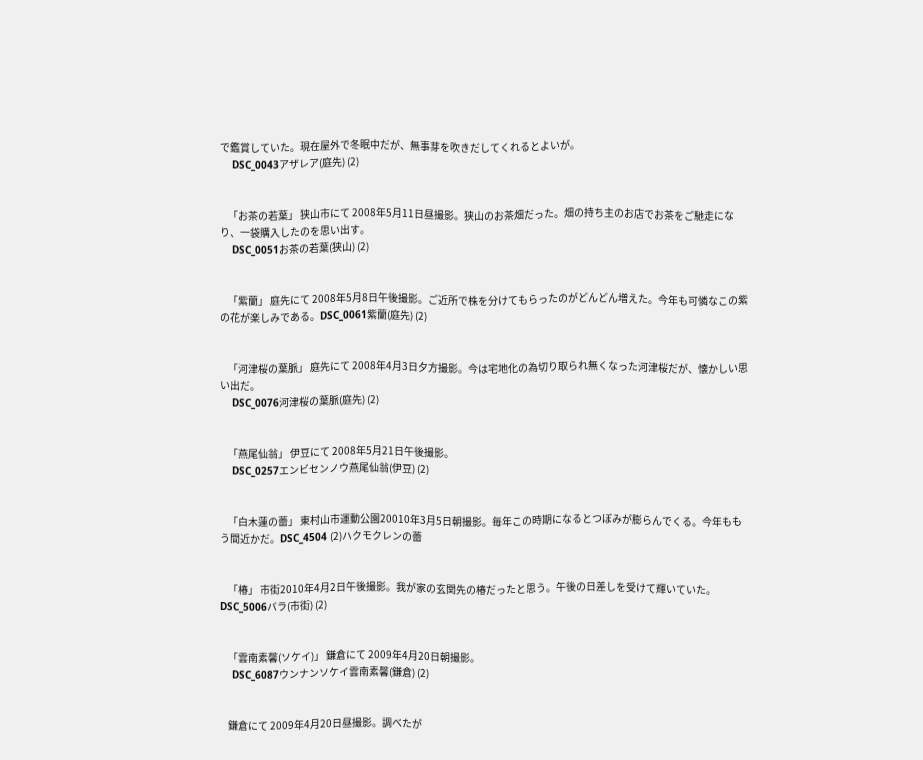で鑑賞していた。現在屋外で冬眠中だが、無事芽を吹きだしてくれるとよいが。
    DSC_0043アザレア(庭先) (2)


    「お茶の若葉」 狭山市にて 2008年5月11日昼撮影。狭山のお茶畑だった。畑の持ち主のお店でお茶をご馳走になり、一袋購入したのを思い出す。
    DSC_0051お茶の若葉(狭山) (2)


    「紫蘭」 庭先にて 2008年5月8日午後撮影。ご近所で株を分けてもらったのがどんどん増えた。今年も可憐なこの紫の花が楽しみである。DSC_0061紫蘭(庭先) (2)


    「河津桜の葉脈」 庭先にて 2008年4月3日夕方撮影。今は宅地化の為切り取られ無くなった河津桜だが、懐かしい思い出だ。
    DSC_0076河津桜の葉脈(庭先) (2)


    「燕尾仙翁」 伊豆にて 2008年5月21日午後撮影。
    DSC_0257エンビセンノウ燕尾仙翁(伊豆) (2)


    「白木蓮の蕾」 東村山市運動公園20010年3月5日朝撮影。毎年この時期になるとつぼみが膨らんでくる。今年ももう間近かだ。DSC_4504 (2)ハクモクレンの蕾


    「椿」 市街2010年4月2日午後撮影。我が家の玄関先の椿だったと思う。午後の日差しを受けて輝いていた。DSC_5006バラ(市街) (2)


    「雲南素馨(ソケイ)」 鎌倉にて 2009年4月20日朝撮影。
    DSC_6087ウンナンソケイ雲南素馨(鎌倉) (2)


    鎌倉にて 2009年4月20日昼撮影。調べたが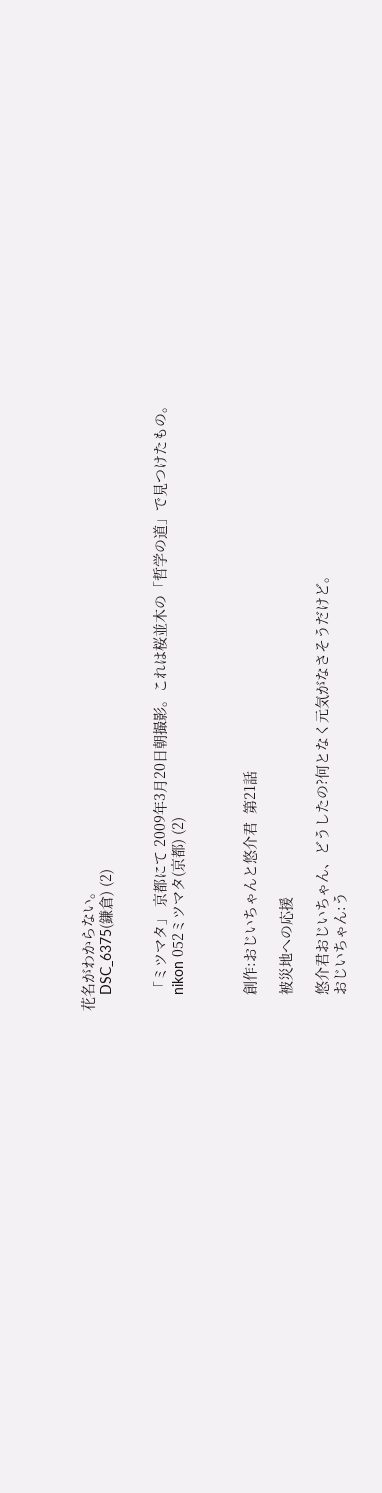花名がわからない。
    DSC_6375(鎌倉) (2)


    「ミツマタ」 京都にて 2009年3月20日朝撮影。これは桜並木の「哲学の道」で見つけたもの。
    nikon 052ミツマタ(京都) (2)



    創作:おじいちゃんと悠介君  第21話

    被災地への応援

    悠介君おじいちゃん、どうしたの?何となく元気がなさそうだけど。
    おじいちゃん:う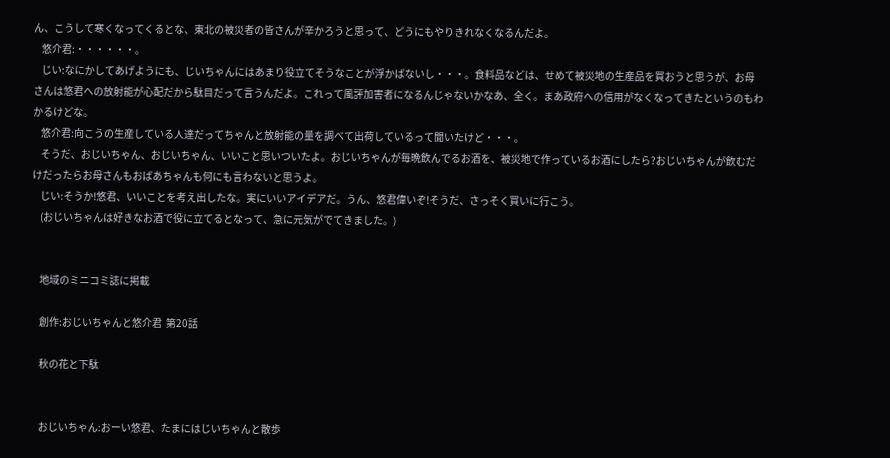ん、こうして寒くなってくるとな、東北の被災者の皆さんが辛かろうと思って、どうにもやりきれなくなるんだよ。
    悠介君:・・・・・・。
    じい:なにかしてあげようにも、じいちゃんにはあまり役立てそうなことが浮かばないし・・・。食料品などは、せめて被災地の生産品を買おうと思うが、お母さんは悠君への放射能が心配だから駄目だって言うんだよ。これって風評加害者になるんじゃないかなあ、全く。まあ政府への信用がなくなってきたというのもわかるけどな。
    悠介君:向こうの生産している人達だってちゃんと放射能の量を調べて出荷しているって聞いたけど・・・。
    そうだ、おじいちゃん、おじいちゃん、いいこと思いついたよ。おじいちゃんが毎晩飲んでるお酒を、被災地で作っているお酒にしたら?おじいちゃんが飲むだけだったらお母さんもおばあちゃんも何にも言わないと思うよ。
    じい:そうか!悠君、いいことを考え出したな。実にいいアイデアだ。うん、悠君偉いぞ!そうだ、さっそく買いに行こう。
    (おじいちゃんは好きなお酒で役に立てるとなって、急に元気がでてきました。)


    地域のミニコミ誌に掲載

    創作:おじいちゃんと悠介君  第20話

    秋の花と下駄


    おじいちゃん:おーい悠君、たまにはじいちゃんと散歩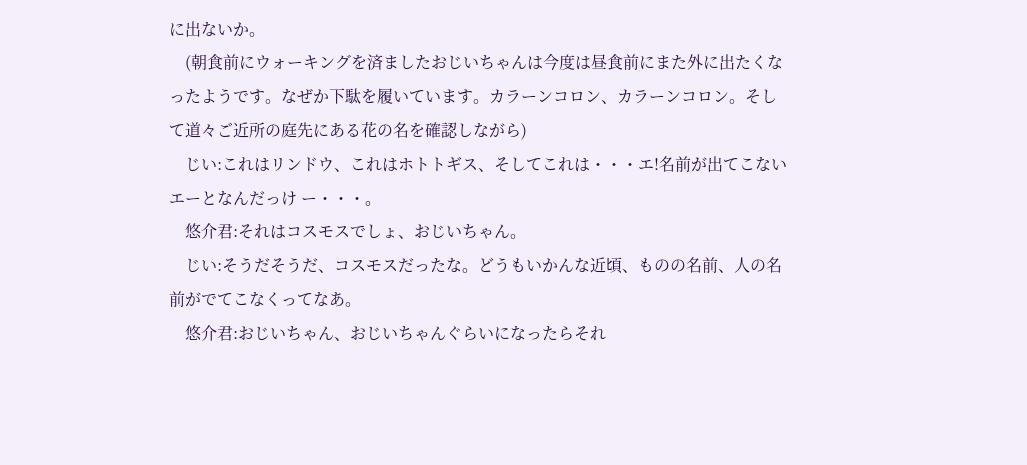に出ないか。
    (朝食前にウォーキングを済ましたおじいちゃんは今度は昼食前にまた外に出たくなったようです。なぜか下駄を履いています。カラーンコロン、カラーンコロン。そして道々ご近所の庭先にある花の名を確認しながら)
    じい:これはリンドウ、これはホトトギス、そしてこれは・・・エ!名前が出てこないエーとなんだっけ ー・・・。
    悠介君:それはコスモスでしょ、おじいちゃん。
    じい:そうだそうだ、コスモスだったな。どうもいかんな近頃、ものの名前、人の名前がでてこなくってなあ。
    悠介君:おじいちゃん、おじいちゃんぐらいになったらそれ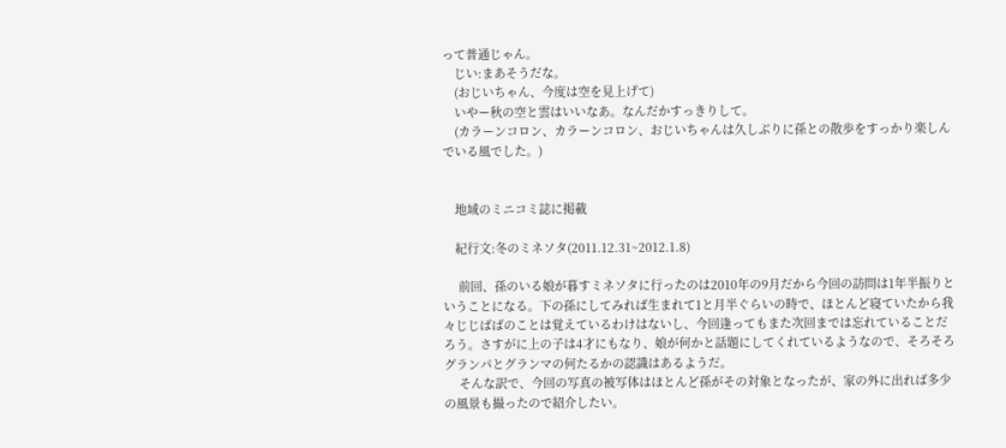って普通じゃん。
    じい:まあそうだな。
    (おじいちゃん、今度は空を見上げて)
    いやー秋の空と雲はいいなあ。なんだかすっきりして。
    (カラーンコロン、カラーンコロン、おじいちゃんは久しぶりに孫との散歩をすっかり楽しんでいる風でした。)


    地域のミニコミ誌に掲載

    紀行文:冬のミネソタ(2011.12.31~2012.1.8)

     前回、孫のいる娘が暮すミネソタに行ったのは2010年の9月だから今回の訪問は1年半振りということになる。下の孫にしてみれば生まれて1と月半ぐらいの時で、ほとんど寝ていたから我々じじばばのことは覚えているわけはないし、今回逢ってもまた次回までは忘れていることだろう。さすがに上の子は4才にもなり、娘が何かと話題にしてくれているようなので、そろそろグランパとグランマの何たるかの認識はあるようだ。
     そんな訳で、今回の写真の被写体はほとんど孫がその対象となったが、家の外に出れば多少の風景も撮ったので紹介したい。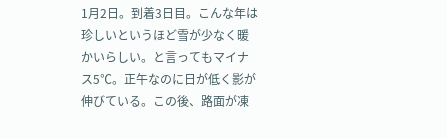1月2日。到着3日目。こんな年は珍しいというほど雪が少なく暖かいらしい。と言ってもマイナス5℃。正午なのに日が低く影が伸びている。この後、路面が凍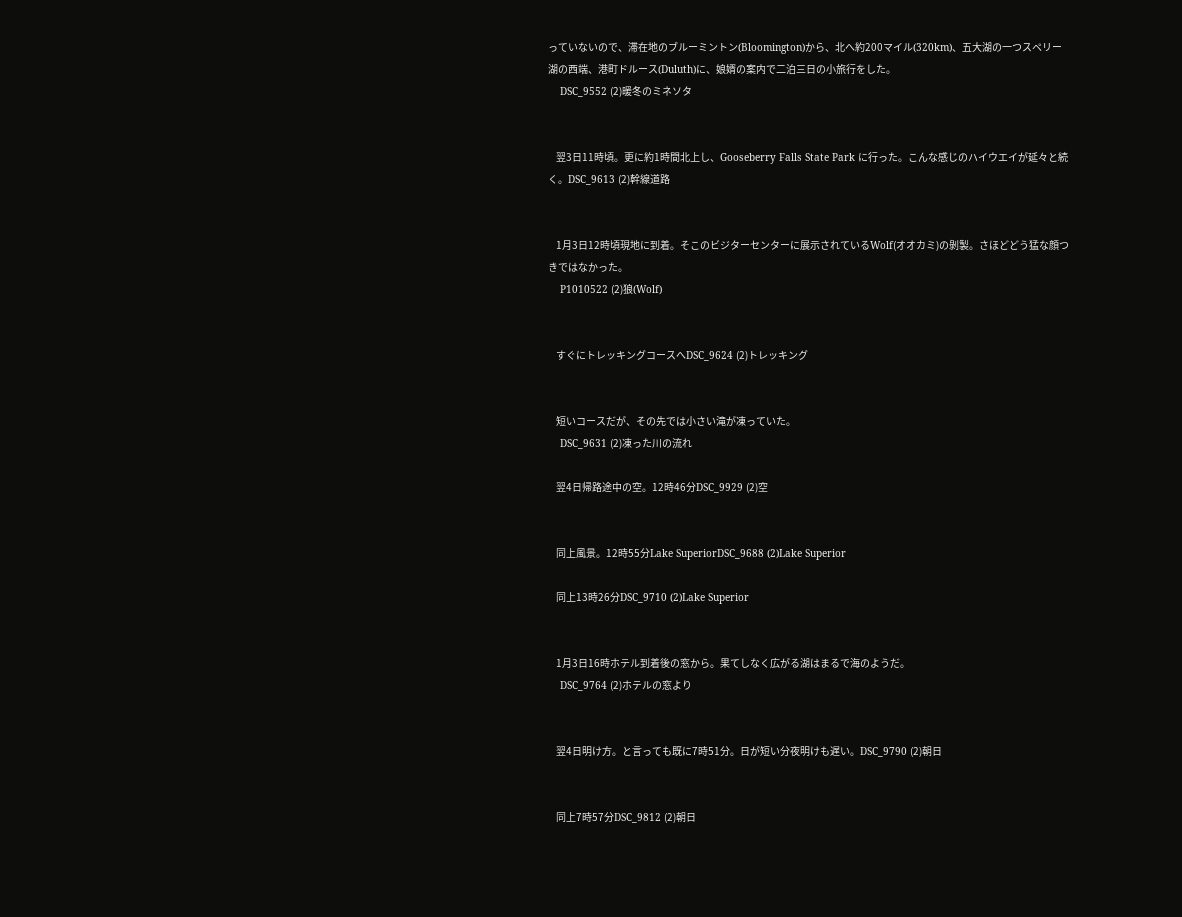っていないので、滞在地のブルーミントン(Bloomington)から、北へ約200マイル(320km)、五大湖の一つスペリー湖の西端、港町ドルース(Duluth)に、娘婿の案内で二泊三日の小旅行をした。
    DSC_9552 (2)暖冬のミネソタ


    翌3日11時頃。更に約1時間北上し、Gooseberry Falls State Park に行った。こんな感じのハイウエイが延々と続く。DSC_9613 (2)幹線道路


    1月3日12時頃現地に到着。そこのビジターセンターに展示されているWolf(オオカミ)の剝製。さほどどう猛な顔つきではなかった。
    P1010522 (2)狼(Wolf)


    すぐにトレッキングコースへDSC_9624 (2)トレッキング


    短いコースだが、その先では小さい滝が凍っていた。
    DSC_9631 (2)凍った川の流れ

    翌4日帰路途中の空。12時46分DSC_9929 (2)空


    同上風景。12時55分Lake SuperiorDSC_9688 (2)Lake Superior

    同上13時26分DSC_9710 (2)Lake Superior


    1月3日16時ホテル到着後の窓から。果てしなく広がる湖はまるで海のようだ。
    DSC_9764 (2)ホテルの窓より


    翌4日明け方。と言っても既に7時51分。日が短い分夜明けも遅い。DSC_9790 (2)朝日


    同上7時57分DSC_9812 (2)朝日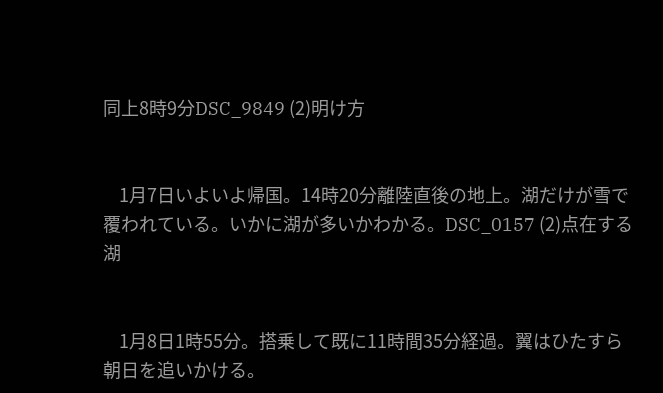同上8時9分DSC_9849 (2)明け方


    1月7日いよいよ帰国。14時20分離陸直後の地上。湖だけが雪で覆われている。いかに湖が多いかわかる。DSC_0157 (2)点在する湖


    1月8日1時55分。搭乗して既に11時間35分経過。翼はひたすら朝日を追いかける。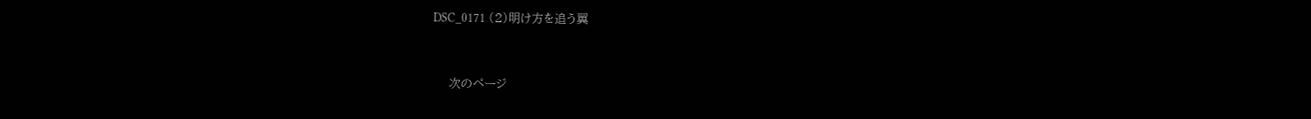DSC_0171 (2)明け方を追う翼


    次のページ